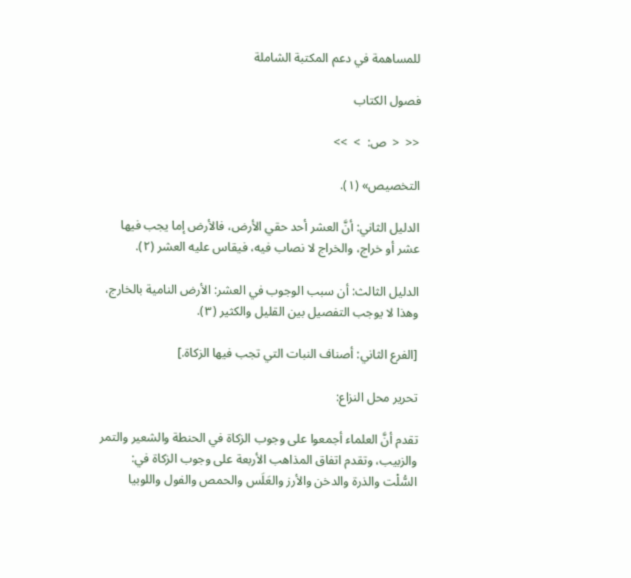للمساهمة في دعم المكتبة الشاملة

فصول الكتاب

<<  <  ص:  >  >>

التخصيص» (١).

الدليل الثاني: أنَّ العشر أحد حقي الأرض، فالأرض إما يجب فيها عشر أو خراج، والخراج لا نصاب فيه، فيقاس عليه العشر (٢).

الدليل الثالث: أن سبب الوجوب في العشر: الأرض النامية بالخارج، وهذا لا يوجب التفصيل بين القليل والكثير (٣).

[الفرع الثاني: أصناف النبات التي تجب فيها الزكاة.]

تحرير محل النزاع:

تقدم أنَّ العلماء أجمعوا على وجوب الزكاة في الحنطة والشعير والتمر والزبيب، وتقدم اتفاق المذاهب الأربعة على وجوب الزكاة في: السُّلْت والذرة والدخن والأرز والعَلَس والحمص والفول واللوبيا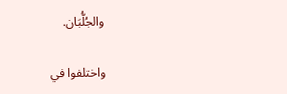والجُلُّبَان.

واختلفوا في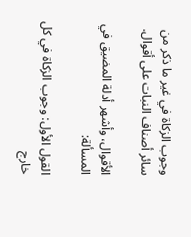وجوب الزكاة في غير ما ذكر من سائر أصناف النبات على أقوال.

الأقوال، وأشهر أدلة المضيق في المسألة:

القول الأول: وجوب الزكاة في كل خارج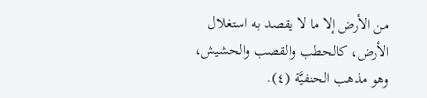من الأرض إلا ما لا يقصد به استغلال الأرض، كالحطب والقصب والحشيش، وهو مذهب الحنفيَّة (٤).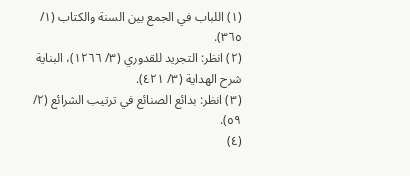(١) اللباب في الجمع بين السنة والكتاب (١/ ٣٦٥).
(٢) انظر: التجريد للقدوري (٣/ ١٢٦٦)، البناية شرح الهداية (٣/ ٤٢١).
(٣) انظر: بدائع الصنائع في ترتيب الشرائع (٢/ ٥٩).
(٤)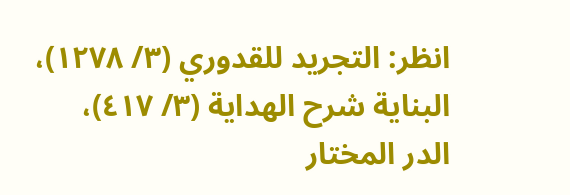انظر: التجريد للقدوري (٣/ ١٢٧٨)، البناية شرح الهداية (٣/ ٤١٧)، الدر المختار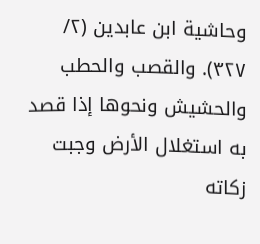وحاشية ابن عابدين (٢/ ٣٢٧). والقصب والحطب والحشيش ونحوها إذا قصد به استغلال الأرض وجبت زكاته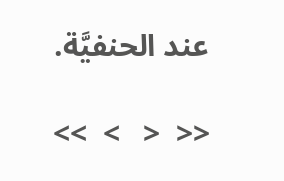عند الحنفيَّة.

<<  <   >  >>